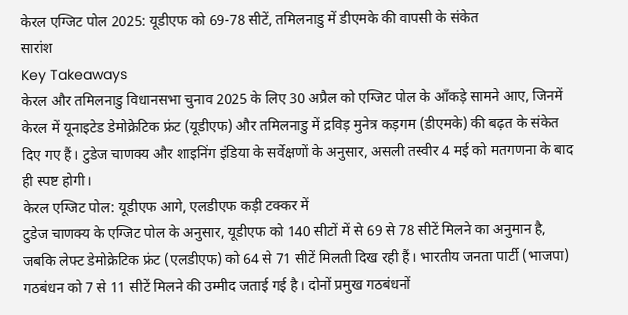केरल एग्जिट पोल 2025: यूडीएफ को 69-78 सीटें, तमिलनाडु में डीएमके की वापसी के संकेत
सारांश
Key Takeaways
केरल और तमिलनाडु विधानसभा चुनाव 2025 के लिए 30 अप्रैल को एग्जिट पोल के आँकड़े सामने आए, जिनमें केरल में यूनाइटेड डेमोक्रेटिक फ्रंट (यूडीएफ) और तमिलनाडु में द्रविड़ मुनेत्र कड़गम (डीएमके) की बढ़त के संकेत दिए गए हैं। टुडेज चाणक्य और शाइनिंग इंडिया के सर्वेक्षणों के अनुसार, असली तस्वीर 4 मई को मतगणना के बाद ही स्पष्ट होगी।
केरल एग्जिट पोल: यूडीएफ आगे, एलडीएफ कड़ी टक्कर में
टुडेज चाणक्य के एग्जिट पोल के अनुसार, यूडीएफ को 140 सीटों में से 69 से 78 सीटें मिलने का अनुमान है, जबकि लेफ्ट डेमोक्रेटिक फ्रंट (एलडीएफ) को 64 से 71 सीटें मिलती दिख रही हैं। भारतीय जनता पार्टी (भाजपा) गठबंधन को 7 से 11 सीटें मिलने की उम्मीद जताई गई है। दोनों प्रमुख गठबंधनों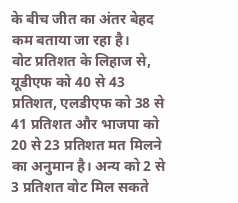के बीच जीत का अंतर बेहद कम बताया जा रहा है।
वोट प्रतिशत के लिहाज से, यूडीएफ को 40 से 43 प्रतिशत, एलडीएफ को 38 से 41 प्रतिशत और भाजपा को 20 से 23 प्रतिशत मत मिलने का अनुमान है। अन्य को 2 से 3 प्रतिशत वोट मिल सकते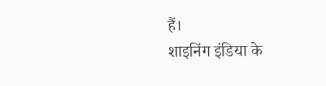हैं।
शाइनिंग इंडिया के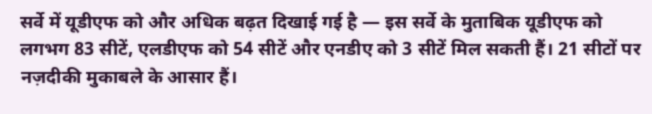सर्वे में यूडीएफ को और अधिक बढ़त दिखाई गई है — इस सर्वे के मुताबिक यूडीएफ को लगभग 83 सीटें, एलडीएफ को 54 सीटें और एनडीए को 3 सीटें मिल सकती हैं। 21 सीटों पर नज़दीकी मुकाबले के आसार हैं।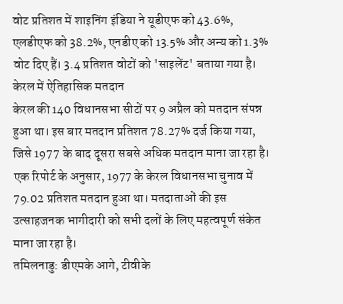वोट प्रतिशत में शाइनिंग इंडिया ने यूडीएफ को 43.6%, एलडीएफ को 38.2%, एनडीए को 13.5% और अन्य को 1.3% वोट दिए हैं। 3.4 प्रतिशत वोटों को 'साइलेंट' बताया गया है।
केरल में ऐतिहासिक मतदान
केरल की 140 विधानसभा सीटों पर 9 अप्रैल को मतदान संपन्न हुआ था। इस बार मतदान प्रतिशत 78.27% दर्ज किया गया, जिसे 1977 के बाद दूसरा सबसे अधिक मतदान माना जा रहा है। एक रिपोर्ट के अनुसार, 1977 के केरल विधानसभा चुनाव में 79.02 प्रतिशत मतदान हुआ था। मतदाताओं की इस उत्साहजनक भागीदारी को सभी दलों के लिए महत्वपूर्ण संकेत माना जा रहा है।
तमिलनाडु: डीएमके आगे, टीवीके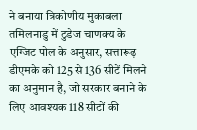ने बनाया त्रिकोणीय मुकाबला
तमिलनाडु में टुडेज चाणक्य के एग्जिट पोल के अनुसार, सत्तारूढ़ डीएमके को 125 से 136 सीटें मिलने का अनुमान है, जो सरकार बनाने के लिए आवश्यक 118 सीटों की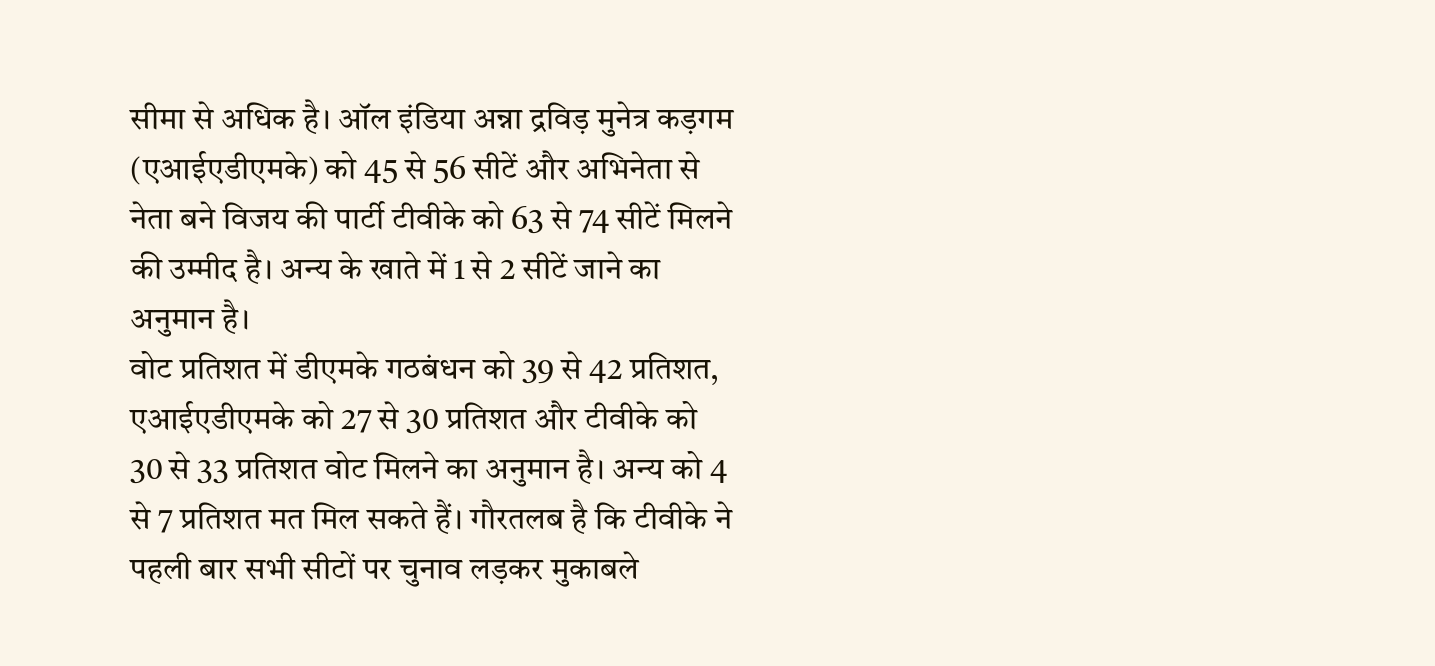सीमा से अधिक है। ऑल इंडिया अन्ना द्रविड़ मुनेत्र कड़गम (एआईएडीएमके) को 45 से 56 सीटें और अभिनेता से नेता बने विजय की पार्टी टीवीके को 63 से 74 सीटें मिलने की उम्मीद है। अन्य के खाते में 1 से 2 सीटें जाने का अनुमान है।
वोट प्रतिशत में डीएमके गठबंधन को 39 से 42 प्रतिशत, एआईएडीएमके को 27 से 30 प्रतिशत और टीवीके को 30 से 33 प्रतिशत वोट मिलने का अनुमान है। अन्य को 4 से 7 प्रतिशत मत मिल सकते हैं। गौरतलब है कि टीवीके ने पहली बार सभी सीटों पर चुनाव लड़कर मुकाबले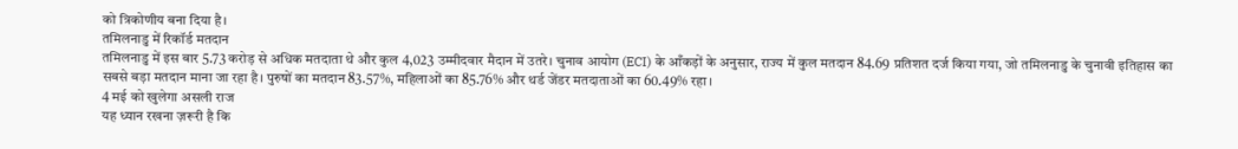को त्रिकोणीय बना दिया है।
तमिलनाडु में रिकॉर्ड मतदान
तमिलनाडु में इस बार 5.73 करोड़ से अधिक मतदाता थे और कुल 4,023 उम्मीदवार मैदान में उतरे। चुनाव आयोग (ECI) के आँकड़ों के अनुसार, राज्य में कुल मतदान 84.69 प्रतिशत दर्ज किया गया, जो तमिलनाडु के चुनावी इतिहास का सबसे बड़ा मतदान माना जा रहा है। पुरुषों का मतदान 83.57%, महिलाओं का 85.76% और थर्ड जेंडर मतदाताओं का 60.49% रहा।
4 मई को खुलेगा असली राज
यह ध्यान रखना ज़रूरी है कि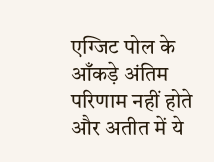एग्जिट पोल के आँकड़े अंतिम परिणाम नहीं होते और अतीत में ये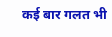कई बार गलत भी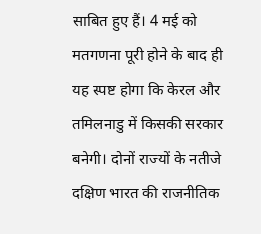साबित हुए हैं। 4 मई को मतगणना पूरी होने के बाद ही यह स्पष्ट होगा कि केरल और तमिलनाडु में किसकी सरकार बनेगी। दोनों राज्यों के नतीजे दक्षिण भारत की राजनीतिक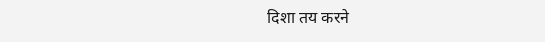दिशा तय करने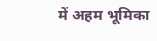में अहम भूमिका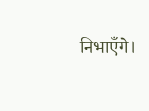निभाएँगे।